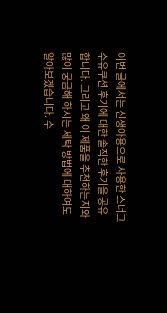이번 글에서는 신생아용으로 사용한 스너그 수유쿠션 후기에 대한 솔직한 후기을 공유합니다. 그리고 왜 이 제품을 추천하는지와 많이 궁금해 하시는 세탁 방법에 대하여도 알아보겠습니다. 수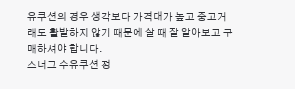유쿠션의 경우 생각보다 가격대가 높고 중고거래도 활발하지 않기 때문에 살 때 잘 알아보고 구매하셔야 합니다.
스너그 수유쿠션 정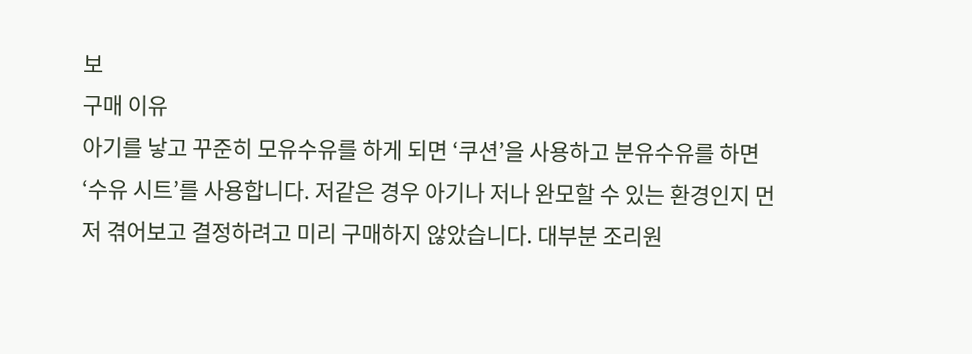보
구매 이유
아기를 낳고 꾸준히 모유수유를 하게 되면 ‘쿠션’을 사용하고 분유수유를 하면 ‘수유 시트’를 사용합니다. 저같은 경우 아기나 저나 완모할 수 있는 환경인지 먼저 겪어보고 결정하려고 미리 구매하지 않았습니다. 대부분 조리원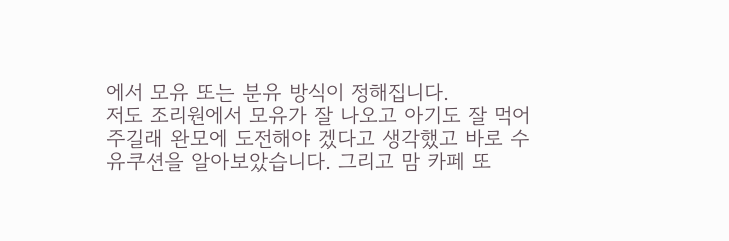에서 모유 또는 분유 방식이 정해집니다.
저도 조리원에서 모유가 잘 나오고 아기도 잘 먹어주길래 완모에 도전해야 겠다고 생각했고 바로 수유쿠션을 알아보았습니다. 그리고 맘 카페 또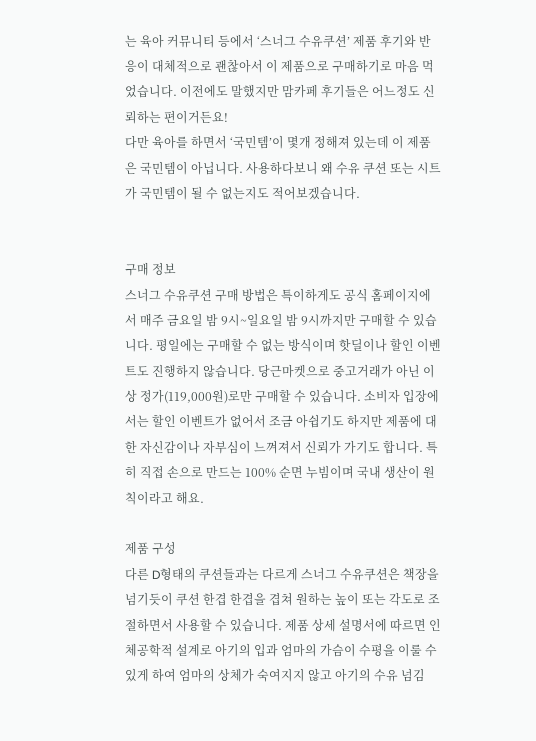는 육아 커뮤니티 등에서 ‘스너그 수유쿠션’ 제품 후기와 반응이 대체적으로 괜찮아서 이 제품으로 구매하기로 마음 먹었습니다. 이전에도 말했지만 맘카페 후기들은 어느정도 신뢰하는 편이거든요!
다만 육아를 하면서 ‘국민템’이 몇개 정해져 있는데 이 제품은 국민템이 아닙니다. 사용하다보니 왜 수유 쿠션 또는 시트가 국민템이 될 수 없는지도 적어보겠습니다.


구매 정보
스너그 수유쿠션 구매 방법은 특이하게도 공식 홈페이지에서 매주 금요일 밤 9시~일요일 밤 9시까지만 구매할 수 있습니다. 평일에는 구매할 수 없는 방식이며 핫딜이나 할인 이벤트도 진행하지 않습니다. 당근마켓으로 중고거래가 아닌 이상 정가(119,000원)로만 구매할 수 있습니다. 소비자 입장에서는 할인 이벤트가 없어서 조금 아쉽기도 하지만 제품에 대한 자신감이나 자부심이 느껴져서 신뢰가 가기도 합니다. 특히 직접 손으로 만드는 100% 순면 누빔이며 국내 생산이 원칙이라고 해요.

제품 구성
다른 D형태의 쿠션들과는 다르게 스너그 수유쿠션은 책장을 넘기듯이 쿠션 한겹 한겹을 겹쳐 원하는 높이 또는 각도로 조절하면서 사용할 수 있습니다. 제품 상세 설명서에 따르면 인체공학적 설계로 아기의 입과 엄마의 가슴이 수평을 이룰 수 있게 하여 엄마의 상체가 숙여지지 않고 아기의 수유 넘김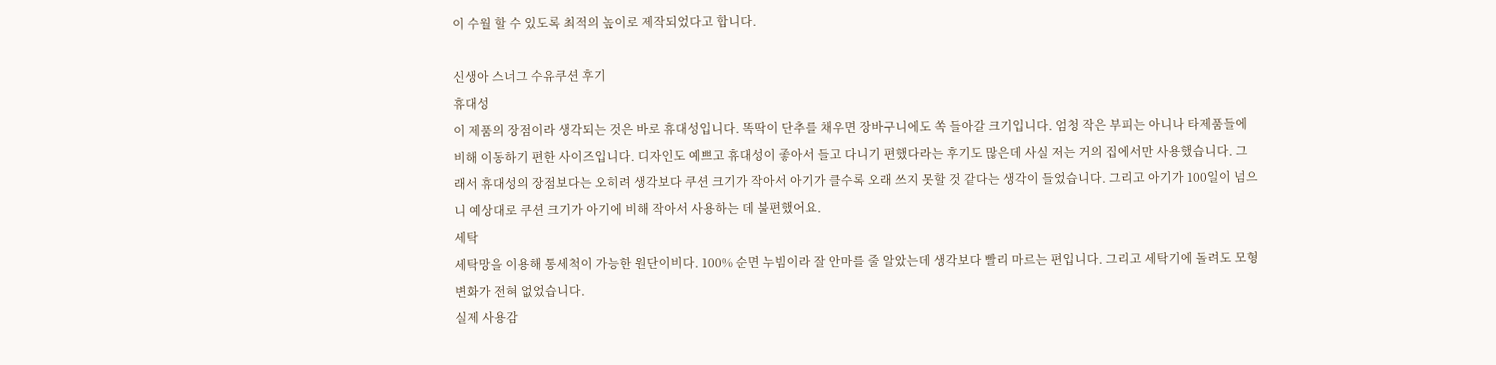이 수월 할 수 있도록 최적의 높이로 제작되었다고 합니다.

신생아 스너그 수유쿠션 후기
휴대성
이 제품의 장점이라 생각되는 것은 바로 휴대성입니다. 똑딱이 단추를 채우면 장바구니에도 쏙 들아갈 크기입니다. 엄청 작은 부피는 아니나 타제품들에 비해 이동하기 편한 사이즈입니다. 디자인도 예쁘고 휴대성이 좋아서 들고 다니기 편했다라는 후기도 많은데 사실 저는 거의 집에서만 사용했습니다. 그래서 휴대성의 장점보다는 오히려 생각보다 쿠션 크기가 작아서 아기가 클수록 오래 쓰지 못할 것 같다는 생각이 들었습니다. 그리고 아기가 100일이 넘으니 예상대로 쿠션 크기가 아기에 비해 작아서 사용하는 데 불편했어요.
세탁
세탁망을 이용해 통세척이 가능한 원단이비다. 100% 순면 누빔이라 잘 안마를 줄 알았는데 생각보다 빨리 마르는 편입니다. 그리고 세탁기에 돌려도 모형 변화가 전혀 없었습니다.
실제 사용감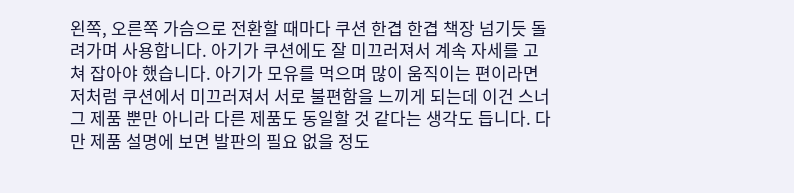왼쪽, 오른쪽 가슴으로 전환할 때마다 쿠션 한겹 한겹 책장 넘기듯 돌려가며 사용합니다. 아기가 쿠션에도 잘 미끄러져서 계속 자세를 고쳐 잡아야 했습니다. 아기가 모유를 먹으며 많이 움직이는 편이라면 저처럼 쿠션에서 미끄러져서 서로 불편함을 느끼게 되는데 이건 스너그 제품 뿐만 아니라 다른 제품도 동일할 것 같다는 생각도 듭니다. 다만 제품 설명에 보면 발판의 필요 없을 정도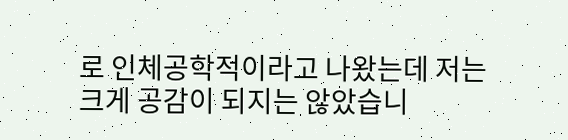로 인체공학적이라고 나왔는데 저는 크게 공감이 되지는 않았습니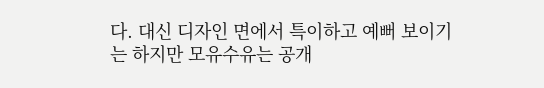다. 대신 디자인 면에서 특이하고 예뻐 보이기는 하지만 모유수유는 공개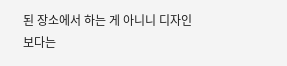된 장소에서 하는 게 아니니 디자인보다는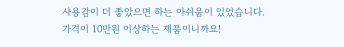사용감이 더 좋았으면 하는 아쉬움이 있었습니다. 가격이 10만원 이상하는 제품이니까요!